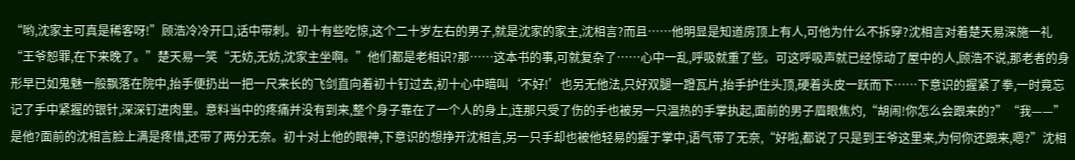“哟,沈家主可真是稀客呀!”顾浩冷冷开口,话中带刺。初十有些吃惊,这个二十岁左右的男子,就是沈家的家主,沈相言?而且……他明显是知道房顶上有人,可他为什么不拆穿?沈相言对着楚天易深施一礼“王爷恕罪,在下来晚了。”楚天易一笑“无妨,无妨,沈家主坐啊。”他们都是老相识?那……这本书的事,可就复杂了……心中一乱,呼吸就重了些。可这呼吸声就已经惊动了屋中的人,顾浩不说,那老者的身形早已如鬼魅一般飘落在院中,抬手便扔出一把一尺来长的飞剑直向着初十钉过去,初十心中暗叫‘不好!’也另无他法,只好双腿一蹬瓦片,抬手护住头顶,硬着头皮一跃而下……下意识的握紧了拳,一时竟忘记了手中紧握的银针,深深钉进肉里。意料当中的疼痛并没有到来,整个身子靠在了一个人的身上,连那只受了伤的手也被另一只温热的手掌执起,面前的男子眉眼焦灼,“胡闹!你怎么会跟来的?”“我——”是他?面前的沈相言脸上满是疼惜,还带了两分无奈。初十对上他的眼神,下意识的想挣开沈相言,另一只手却也被他轻易的握于掌中,语气带了无奈,“好啦,都说了只是到王爷这里来,为何你还跟来,嗯?”沈相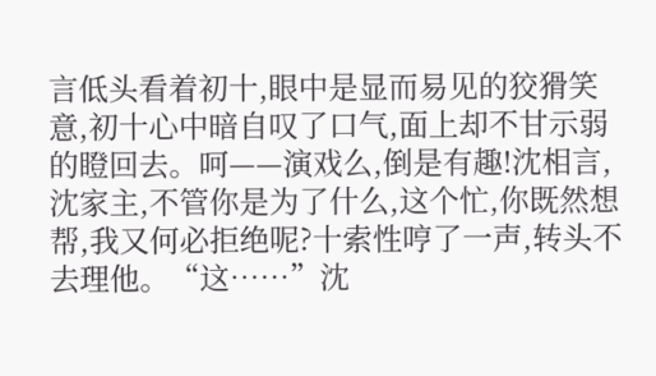言低头看着初十,眼中是显而易见的狡猾笑意,初十心中暗自叹了口气,面上却不甘示弱的瞪回去。呵——演戏么,倒是有趣!沈相言,沈家主,不管你是为了什么,这个忙,你既然想帮,我又何必拒绝呢?十索性哼了一声,转头不去理他。“这……”沈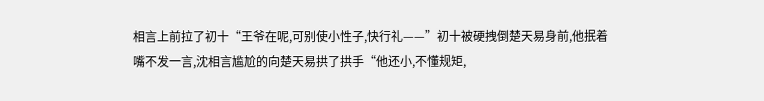相言上前拉了初十“王爷在呢,可别使小性子,快行礼——”初十被硬拽倒楚天易身前,他抿着嘴不发一言,沈相言尴尬的向楚天易拱了拱手“他还小,不懂规矩,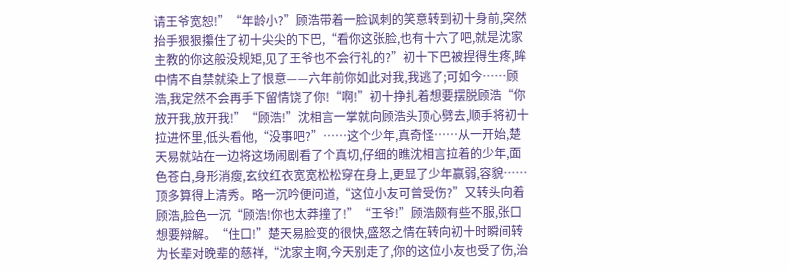请王爷宽恕!”“年龄小?”顾浩带着一脸讽刺的笑意转到初十身前,突然抬手狠狠攥住了初十尖尖的下巴,“看你这张脸,也有十六了吧,就是沈家主教的你这般没规矩,见了王爷也不会行礼的?”初十下巴被捏得生疼,眸中情不自禁就染上了恨意——六年前你如此对我,我逃了;可如今……顾浩,我定然不会再手下留情饶了你!“啊!”初十挣扎着想要摆脱顾浩“你放开我,放开我!”“顾浩!”沈相言一掌就向顾浩头顶心劈去,顺手将初十拉进怀里,低头看他,“没事吧?”……这个少年,真奇怪……从一开始,楚天易就站在一边将这场闹剧看了个真切,仔细的瞧沈相言拉着的少年,面色苍白,身形消瘦,玄纹红衣宽宽松松穿在身上,更显了少年赢弱,容貌……顶多算得上清秀。略一沉吟便问道,“这位小友可曾受伤?”又转头向着顾浩,脸色一沉“顾浩!你也太莽撞了!”“王爷!”顾浩颇有些不服,张口想要辩解。“住口!”楚天易脸变的很快,盛怒之情在转向初十时瞬间转为长辈对晚辈的慈祥,“沈家主啊,今天别走了,你的这位小友也受了伤,治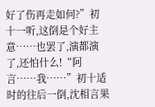好了伤再走如何?”初十一听,这倒是个好主意……也罢了,演都演了,还怕什么!“阿言……我……”初十适时的往后一倒,沈相言果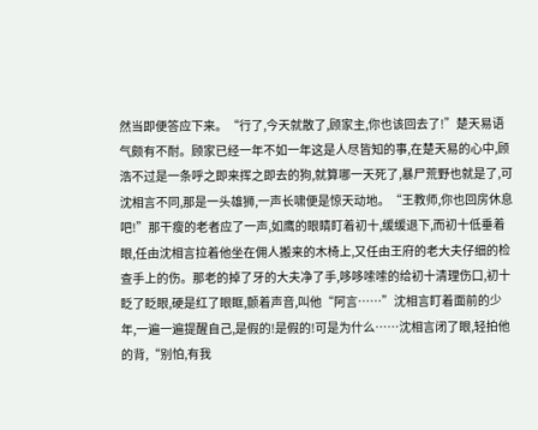然当即便答应下来。“行了,今天就散了,顾家主,你也该回去了!”楚天易语气颇有不耐。顾家已经一年不如一年这是人尽皆知的事,在楚天易的心中,顾浩不过是一条呼之即来挥之即去的狗,就算哪一天死了,暴尸荒野也就是了,可沈相言不同,那是一头雄狮,一声长啸便是惊天动地。“王教师,你也回房休息吧!”那干瘦的老者应了一声,如鹰的眼睛盯着初十,缓缓退下,而初十低垂着眼,任由沈相言拉着他坐在佣人搬来的木椅上,又任由王府的老大夫仔细的检查手上的伤。那老的掉了牙的大夫净了手,哆哆嗦嗦的给初十清理伤口,初十眨了眨眼,硬是红了眼眶,颤着声音,叫他“阿言……”沈相言盯着面前的少年,一遍一遍提醒自己,是假的!是假的!可是为什么……沈相言闭了眼,轻拍他的背,“别怕,有我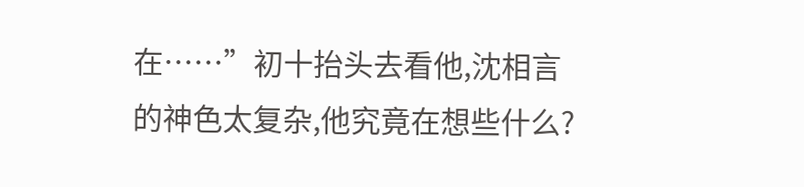在……”初十抬头去看他,沈相言的神色太复杂,他究竟在想些什么?